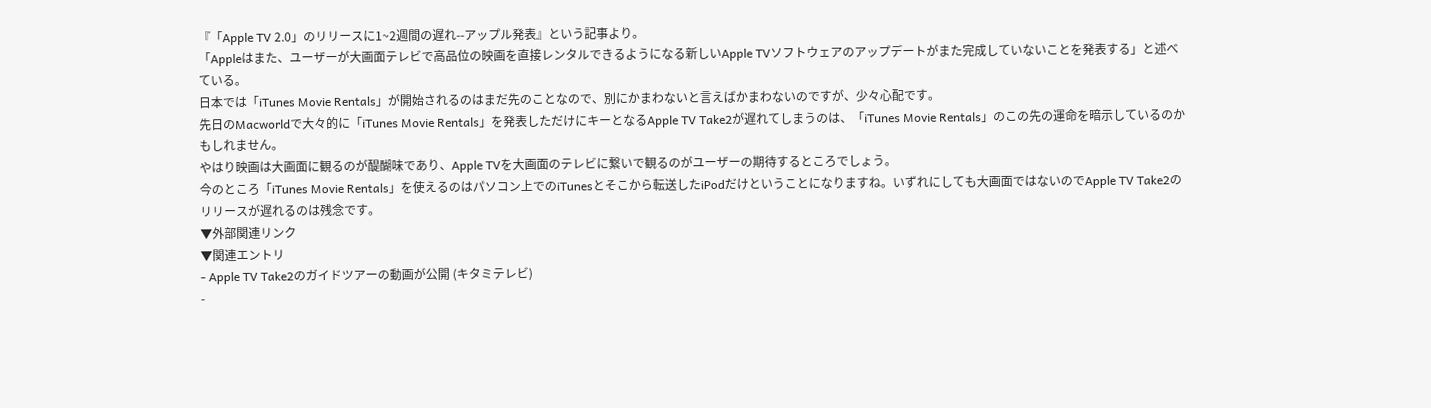『「Apple TV 2.0」のリリースに1~2週間の遅れ--アップル発表』という記事より。
「Appleはまた、ユーザーが大画面テレビで高品位の映画を直接レンタルできるようになる新しいApple TVソフトウェアのアップデートがまた完成していないことを発表する」と述べている。
日本では「iTunes Movie Rentals」が開始されるのはまだ先のことなので、別にかまわないと言えばかまわないのですが、少々心配です。
先日のMacworldで大々的に「iTunes Movie Rentals」を発表しただけにキーとなるApple TV Take2が遅れてしまうのは、「iTunes Movie Rentals」のこの先の運命を暗示しているのかもしれません。
やはり映画は大画面に観るのが醍醐味であり、Apple TVを大画面のテレビに繋いで観るのがユーザーの期待するところでしょう。
今のところ「iTunes Movie Rentals」を使えるのはパソコン上でのiTunesとそこから転送したiPodだけということになりますね。いずれにしても大画面ではないのでApple TV Take2のリリースが遅れるのは残念です。
▼外部関連リンク
▼関連エントリ
- Apple TV Take2のガイドツアーの動画が公開 (キタミテレビ)
-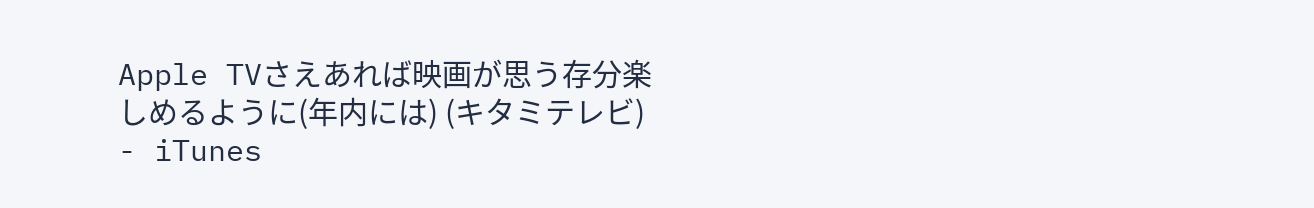Apple TVさえあれば映画が思う存分楽しめるように(年内には) (キタミテレビ)
- iTunes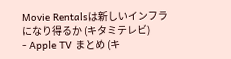Movie Rentalsは新しいインフラになり得るか (キタミテレビ)
- Apple TV まとめ (キ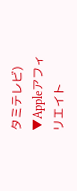タミテレビ)
▼Appleアフィリエイト